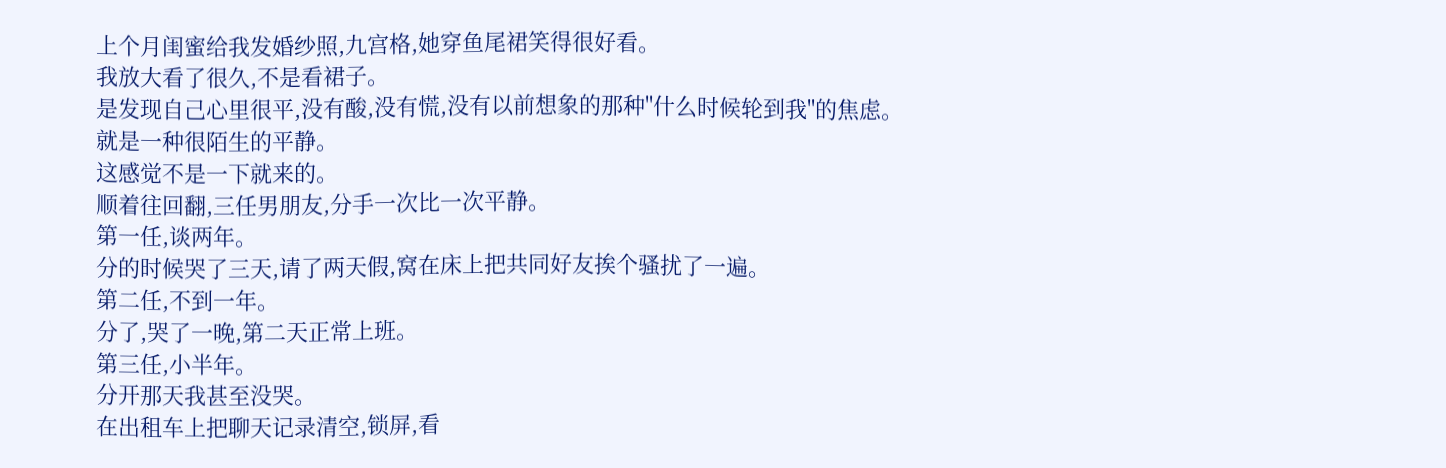上个月闺蜜给我发婚纱照,九宫格,她穿鱼尾裙笑得很好看。
我放大看了很久,不是看裙子。
是发现自己心里很平,没有酸,没有慌,没有以前想象的那种"什么时候轮到我"的焦虑。
就是一种很陌生的平静。
这感觉不是一下就来的。
顺着往回翻,三任男朋友,分手一次比一次平静。
第一任,谈两年。
分的时候哭了三天,请了两天假,窝在床上把共同好友挨个骚扰了一遍。
第二任,不到一年。
分了,哭了一晚,第二天正常上班。
第三任,小半年。
分开那天我甚至没哭。
在出租车上把聊天记录清空,锁屏,看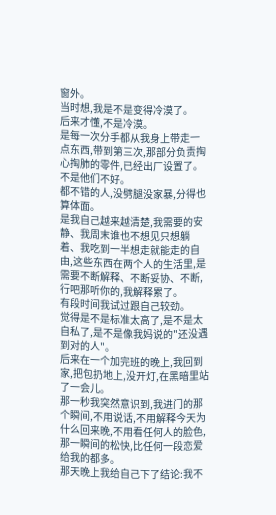窗外。
当时想,我是不是变得冷漠了。
后来才懂,不是冷漠。
是每一次分手都从我身上带走一点东西,带到第三次,那部分负责掏心掏肺的零件,已经出厂设置了。
不是他们不好。
都不错的人,没劈腿没家暴,分得也算体面。
是我自己越来越清楚,我需要的安静、我周末谁也不想见只想躺着、我吃到一半想走就能走的自由,这些东西在两个人的生活里,是需要不断解释、不断妥协、不断,行吧那听你的,我解释累了。
有段时间我试过跟自己较劲。
觉得是不是标准太高了,是不是太自私了,是不是像我妈说的"还没遇到对的人"。
后来在一个加完班的晚上,我回到家,把包扔地上,没开灯,在黑暗里站了一会儿。
那一秒我突然意识到,我进门的那个瞬间,不用说话,不用解释今天为什么回来晚,不用看任何人的脸色,那一瞬间的松快,比任何一段恋爱给我的都多。
那天晚上我给自己下了结论:我不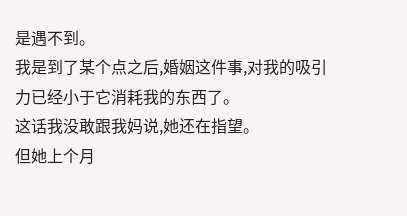是遇不到。
我是到了某个点之后,婚姻这件事,对我的吸引力已经小于它消耗我的东西了。
这话我没敢跟我妈说,她还在指望。
但她上个月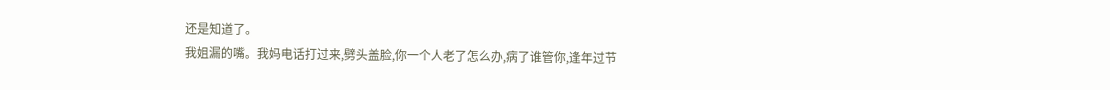还是知道了。
我姐漏的嘴。我妈电话打过来,劈头盖脸,你一个人老了怎么办,病了谁管你,逢年过节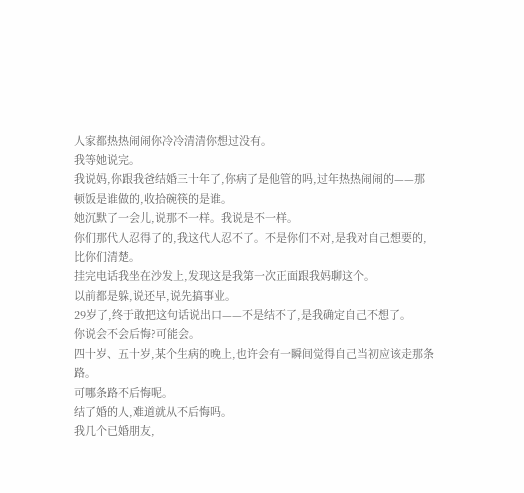人家都热热闹闹你冷冷清清你想过没有。
我等她说完。
我说妈,你跟我爸结婚三十年了,你病了是他管的吗,过年热热闹闹的——那顿饭是谁做的,收拾碗筷的是谁。
她沉默了一会儿,说那不一样。我说是不一样。
你们那代人忍得了的,我这代人忍不了。不是你们不对,是我对自己想要的,比你们清楚。
挂完电话我坐在沙发上,发现这是我第一次正面跟我妈聊这个。
以前都是躲,说还早,说先搞事业。
29岁了,终于敢把这句话说出口——不是结不了,是我确定自己不想了。
你说会不会后悔?可能会。
四十岁、五十岁,某个生病的晚上,也许会有一瞬间觉得自己当初应该走那条路。
可哪条路不后悔呢。
结了婚的人,难道就从不后悔吗。
我几个已婚朋友,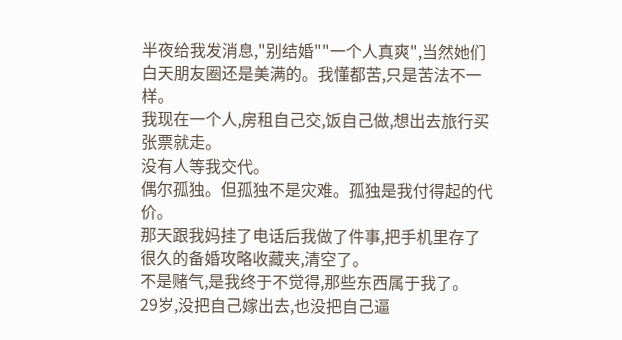半夜给我发消息,"别结婚""一个人真爽",当然她们白天朋友圈还是美满的。我懂都苦,只是苦法不一样。
我现在一个人,房租自己交,饭自己做,想出去旅行买张票就走。
没有人等我交代。
偶尔孤独。但孤独不是灾难。孤独是我付得起的代价。
那天跟我妈挂了电话后我做了件事,把手机里存了很久的备婚攻略收藏夹,清空了。
不是赌气,是我终于不觉得,那些东西属于我了。
29岁,没把自己嫁出去,也没把自己逼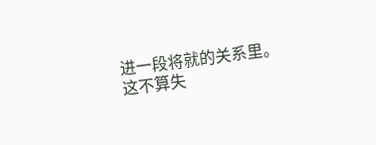进一段将就的关系里。
这不算失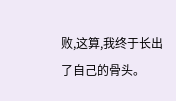败,这算,我终于长出了自己的骨头。